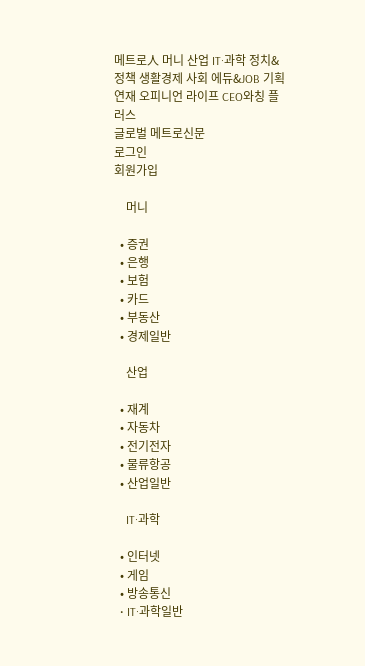메트로人 머니 산업 IT·과학 정치&정책 생활경제 사회 에듀&JOB 기획연재 오피니언 라이프 CEO와칭 플러스
글로벌 메트로신문
로그인
회원가입

    머니

  • 증권
  • 은행
  • 보험
  • 카드
  • 부동산
  • 경제일반

    산업

  • 재계
  • 자동차
  • 전기전자
  • 물류항공
  • 산업일반

    IT·과학

  • 인터넷
  • 게임
  • 방송통신
  • IT·과학일반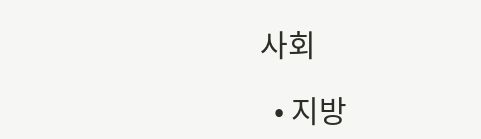사회

  • 지방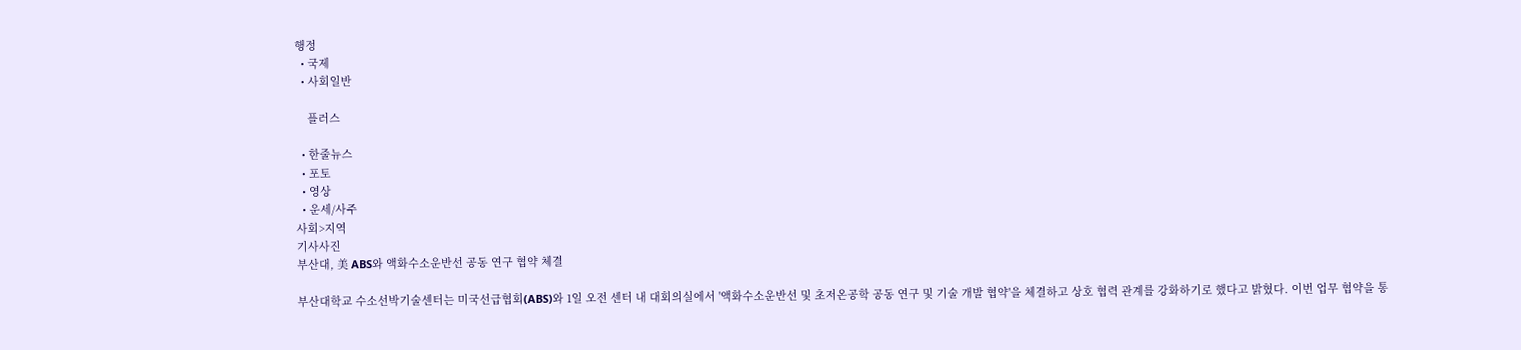행정
  • 국제
  • 사회일반

    플러스

  • 한줄뉴스
  • 포토
  • 영상
  • 운세/사주
사회>지역
기사사진
부산대, 美 ABS와 액화수소운반선 공동 연구 협약 체결

부산대학교 수소선박기술센터는 미국선급협회(ABS)와 1일 오전 센터 내 대회의실에서 '액화수소운반선 및 초저온공학 공동 연구 및 기술 개발 협약'을 체결하고 상호 협력 관계를 강화하기로 했다고 밝혔다. 이번 업무 협약을 통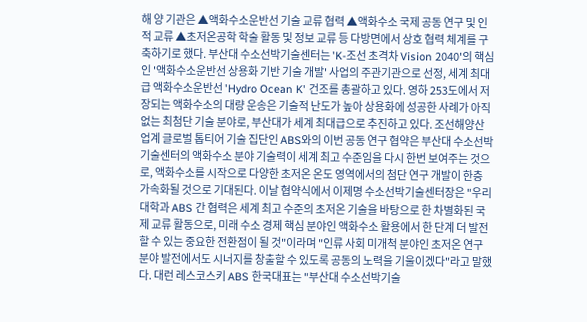해 양 기관은 ▲액화수소운반선 기술 교류 협력 ▲액화수소 국제 공동 연구 및 인적 교류 ▲초저온공학 학술 활동 및 정보 교류 등 다방면에서 상호 협력 체계를 구축하기로 했다. 부산대 수소선박기술센터는 'K-조선 초격차 Vision 2040'의 핵심인 '액화수소운반선 상용화 기반 기술 개발' 사업의 주관기관으로 선정, 세계 최대급 액화수소운반선 'Hydro Ocean K' 건조를 총괄하고 있다. 영하 253도에서 저장되는 액화수소의 대량 운송은 기술적 난도가 높아 상용화에 성공한 사례가 아직 없는 최첨단 기술 분야로, 부산대가 세계 최대급으로 추진하고 있다. 조선해양산업계 글로벌 톱티어 기술 집단인 ABS와의 이번 공동 연구 협약은 부산대 수소선박기술센터의 액화수소 분야 기술력이 세계 최고 수준임을 다시 한번 보여주는 것으로, 액화수소를 시작으로 다양한 초저온 온도 영역에서의 첨단 연구 개발이 한층 가속화될 것으로 기대된다. 이날 협약식에서 이제명 수소선박기술센터장은 "우리 대학과 ABS 간 협력은 세계 최고 수준의 초저온 기술을 바탕으로 한 차별화된 국제 교류 활동으로, 미래 수소 경제 핵심 분야인 액화수소 활용에서 한 단계 더 발전할 수 있는 중요한 전환점이 될 것"이라며 "인류 사회 미개척 분야인 초저온 연구 분야 발전에서도 시너지를 창출할 수 있도록 공동의 노력을 기울이겠다"라고 말했다. 대런 레스코스키 ABS 한국대표는 "부산대 수소선박기술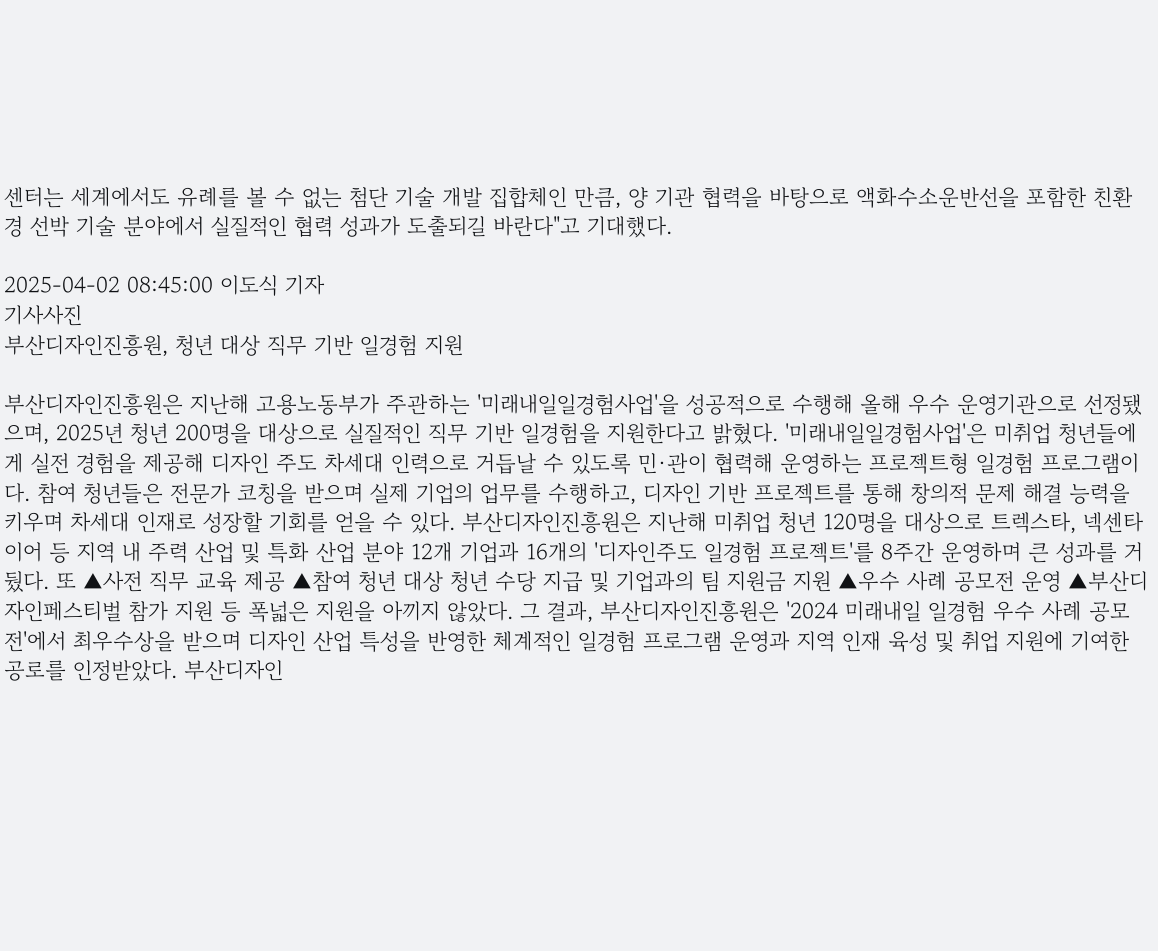센터는 세계에서도 유례를 볼 수 없는 첨단 기술 개발 집합체인 만큼, 양 기관 협력을 바탕으로 액화수소운반선을 포함한 친환경 선박 기술 분야에서 실질적인 협력 성과가 도출되길 바란다"고 기대했다.

2025-04-02 08:45:00 이도식 기자
기사사진
부산디자인진흥원, 청년 대상 직무 기반 일경험 지원

부산디자인진흥원은 지난해 고용노동부가 주관하는 '미래내일일경험사업'을 성공적으로 수행해 올해 우수 운영기관으로 선정됐으며, 2025년 청년 200명을 대상으로 실질적인 직무 기반 일경험을 지원한다고 밝혔다. '미래내일일경험사업'은 미취업 청년들에게 실전 경험을 제공해 디자인 주도 차세대 인력으로 거듭날 수 있도록 민·관이 협력해 운영하는 프로젝트형 일경험 프로그램이다. 참여 청년들은 전문가 코칭을 받으며 실제 기업의 업무를 수행하고, 디자인 기반 프로젝트를 통해 창의적 문제 해결 능력을 키우며 차세대 인재로 성장할 기회를 얻을 수 있다. 부산디자인진흥원은 지난해 미취업 청년 120명을 대상으로 트렉스타, 넥센타이어 등 지역 내 주력 산업 및 특화 산업 분야 12개 기업과 16개의 '디자인주도 일경험 프로젝트'를 8주간 운영하며 큰 성과를 거뒀다. 또 ▲사전 직무 교육 제공 ▲참여 청년 대상 청년 수당 지급 및 기업과의 팀 지원금 지원 ▲우수 사례 공모전 운영 ▲부산디자인페스티벌 참가 지원 등 폭넓은 지원을 아끼지 않았다. 그 결과, 부산디자인진흥원은 '2024 미래내일 일경험 우수 사례 공모전'에서 최우수상을 받으며 디자인 산업 특성을 반영한 체계적인 일경험 프로그램 운영과 지역 인재 육성 및 취업 지원에 기여한 공로를 인정받았다. 부산디자인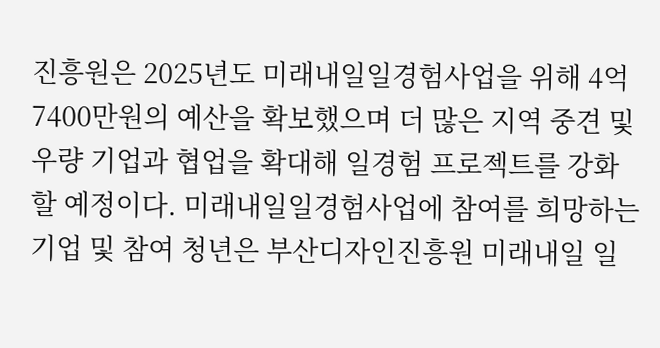진흥원은 2025년도 미래내일일경험사업을 위해 4억 7400만원의 예산을 확보했으며 더 많은 지역 중견 및 우량 기업과 협업을 확대해 일경험 프로젝트를 강화할 예정이다. 미래내일일경험사업에 참여를 희망하는 기업 및 참여 청년은 부산디자인진흥원 미래내일 일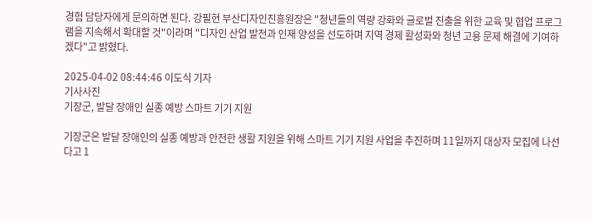경험 담당자에게 문의하면 된다. 강필현 부산디자인진흥원장은 "청년들의 역량 강화와 글로벌 진출을 위한 교육 및 협업 프로그램을 지속해서 확대할 것"이라며 "디자인 산업 발전과 인재 양성을 선도하며 지역 경제 활성화와 청년 고용 문제 해결에 기여하겠다"고 밝혔다.

2025-04-02 08:44:46 이도식 기자
기사사진
기장군, 발달 장애인 실종 예방 스마트 기기 지원

기장군은 발달 장애인의 실종 예방과 안전한 생활 지원을 위해 스마트 기기 지원 사업을 추진하며 11일까지 대상자 모집에 나선다고 1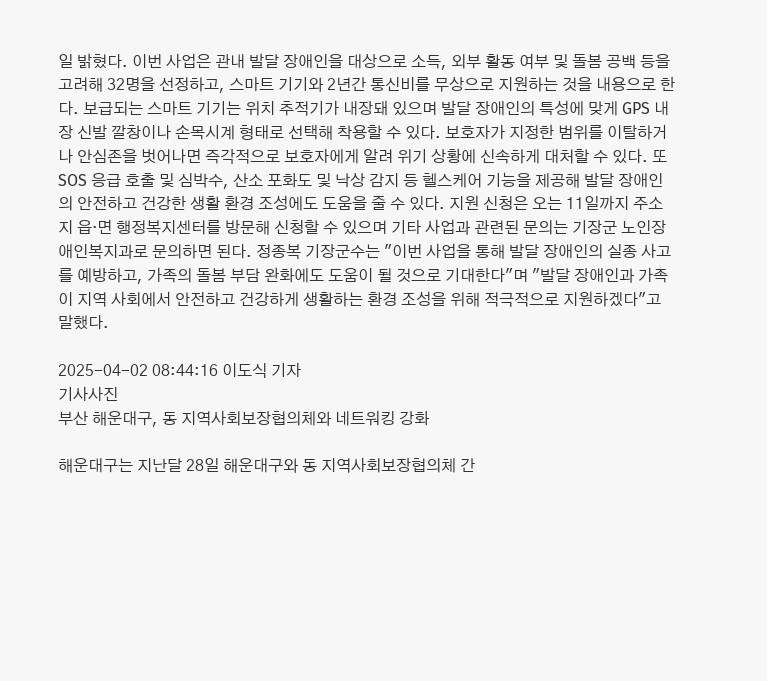일 밝혔다. 이번 사업은 관내 발달 장애인을 대상으로 소득, 외부 활동 여부 및 돌봄 공백 등을 고려해 32명을 선정하고, 스마트 기기와 2년간 통신비를 무상으로 지원하는 것을 내용으로 한다. 보급되는 스마트 기기는 위치 추적기가 내장돼 있으며 발달 장애인의 특성에 맞게 GPS 내장 신발 깔창이나 손목시계 형태로 선택해 착용할 수 있다. 보호자가 지정한 범위를 이탈하거나 안심존을 벗어나면 즉각적으로 보호자에게 알려 위기 상황에 신속하게 대처할 수 있다. 또 SOS 응급 호출 및 심박수, 산소 포화도 및 낙상 감지 등 헬스케어 기능을 제공해 발달 장애인의 안전하고 건강한 생활 환경 조성에도 도움을 줄 수 있다. 지원 신청은 오는 11일까지 주소지 읍·면 행정복지센터를 방문해 신청할 수 있으며 기타 사업과 관련된 문의는 기장군 노인장애인복지과로 문의하면 된다. 정종복 기장군수는 "이번 사업을 통해 발달 장애인의 실종 사고를 예방하고, 가족의 돌봄 부담 완화에도 도움이 될 것으로 기대한다"며 "발달 장애인과 가족이 지역 사회에서 안전하고 건강하게 생활하는 환경 조성을 위해 적극적으로 지원하겠다"고 말했다.

2025-04-02 08:44:16 이도식 기자
기사사진
부산 해운대구, 동 지역사회보장협의체와 네트워킹 강화

해운대구는 지난달 28일 해운대구와 동 지역사회보장협의체 간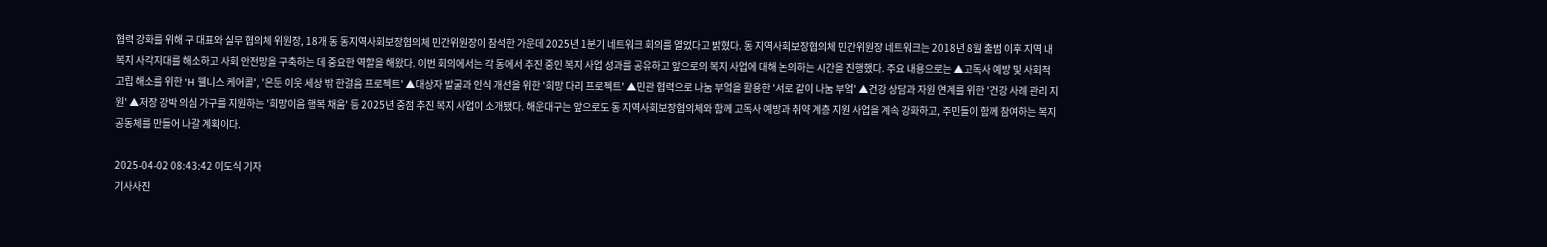협력 강화를 위해 구 대표와 실무 협의체 위원장, 18개 동 동지역사회보장협의체 민간위원장이 참석한 가운데 2025년 1분기 네트워크 회의를 열었다고 밝혔다. 동 지역사회보장협의체 민간위원장 네트워크는 2018년 8월 출범 이후 지역 내 복지 사각지대를 해소하고 사회 안전망을 구축하는 데 중요한 역할을 해왔다. 이번 회의에서는 각 동에서 추진 중인 복지 사업 성과를 공유하고 앞으로의 복지 사업에 대해 논의하는 시간을 진행했다. 주요 내용으로는 ▲고독사 예방 및 사회적 고립 해소를 위한 'H 웰니스 케어콜', '은둔 이웃 세상 밖 한걸음 프로젝트' ▲대상자 발굴과 인식 개선을 위한 '희망 다리 프로젝트' ▲민관 협력으로 나눔 부엌을 활용한 '서로 같이 나눔 부엌' ▲건강 상담과 자원 연계를 위한 '건강 사례 관리 지원' ▲저장 강박 의심 가구를 지원하는 '희망이음 행복 채움' 등 2025년 중점 추진 복지 사업이 소개됐다. 해운대구는 앞으로도 동 지역사회보장협의체와 함께 고독사 예방과 취약 계층 지원 사업을 계속 강화하고, 주민들이 함께 참여하는 복지 공동체를 만들어 나갈 계획이다.

2025-04-02 08:43:42 이도식 기자
기사사진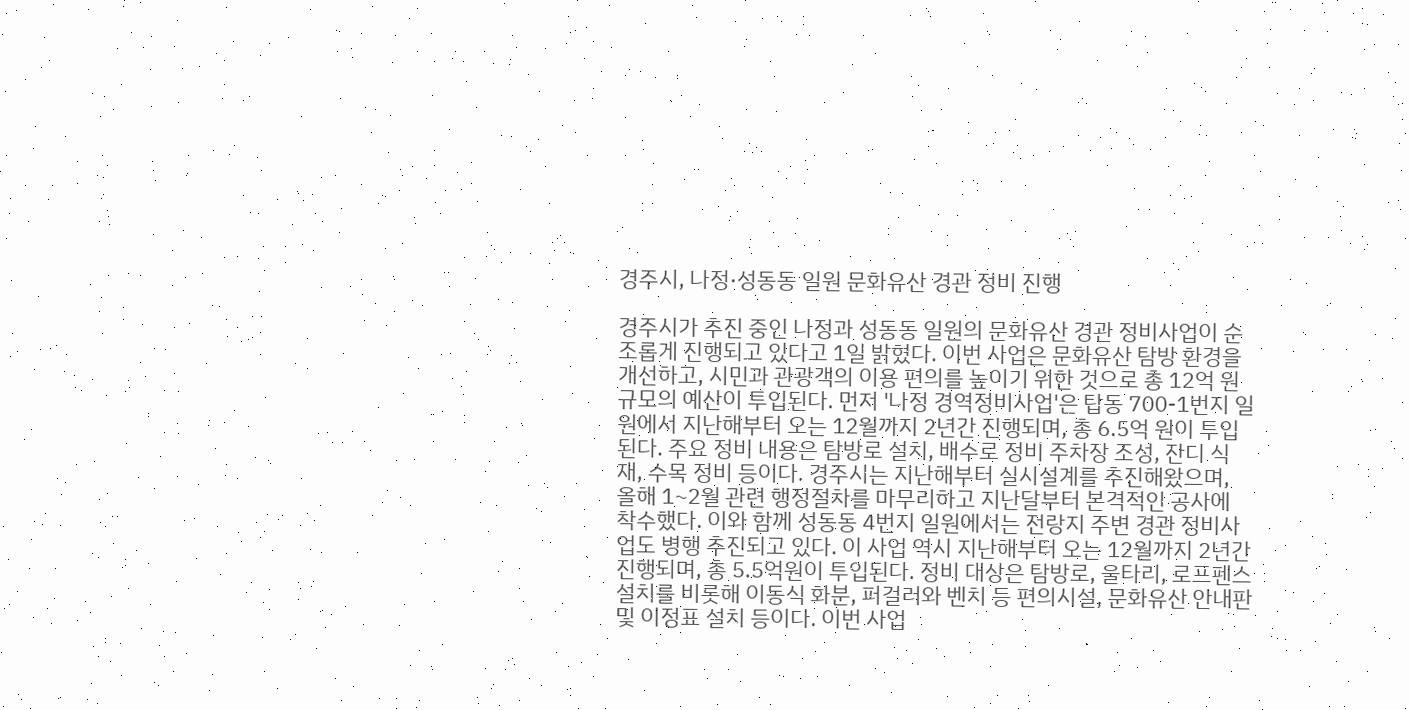경주시, 나정·성동동 일원 문화유산 경관 정비 진행

경주시가 추진 중인 나정과 성동동 일원의 문화유산 경관 정비사업이 순조롭게 진행되고 있다고 1일 밝혔다. 이번 사업은 문화유산 탐방 환경을 개선하고, 시민과 관광객의 이용 편의를 높이기 위한 것으로 총 12억 원 규모의 예산이 투입된다. 먼저 '나정 경역정비사업'은 탑동 700-1번지 일원에서 지난해부터 오는 12월까지 2년간 진행되며, 총 6.5억 원이 투입된다. 주요 정비 내용은 탐방로 설치, 배수로 정비 주차장 조성, 잔디 식재, 수목 정비 등이다. 경주시는 지난해부터 실시설계를 추진해왔으며, 올해 1~2월 관련 행정절차를 마무리하고 지난달부터 본격적인 공사에 착수했다. 이와 함께 성동동 4번지 일원에서는 전랑지 주변 경관 정비사업도 병행 추진되고 있다. 이 사업 역시 지난해부터 오는 12월까지 2년간 진행되며, 총 5.5억원이 투입된다. 정비 대상은 탐방로, 울타리, 로프펜스 설치를 비롯해 이동식 화분, 퍼걸러와 벤치 등 편의시설, 문화유산 안내판 및 이정표 설치 등이다. 이번 사업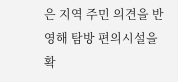은 지역 주민 의견을 반영해 탐방 편의시설을 확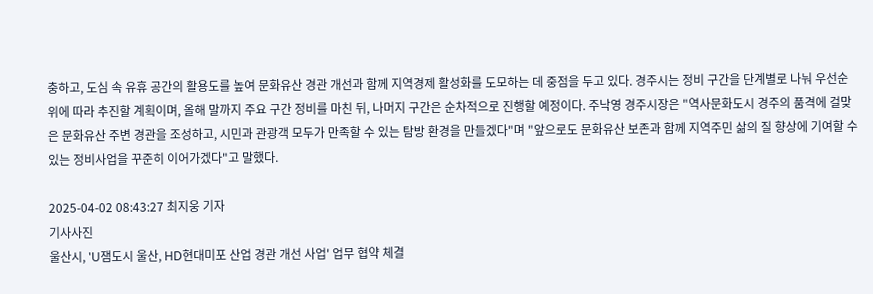충하고, 도심 속 유휴 공간의 활용도를 높여 문화유산 경관 개선과 함께 지역경제 활성화를 도모하는 데 중점을 두고 있다. 경주시는 정비 구간을 단계별로 나눠 우선순위에 따라 추진할 계획이며, 올해 말까지 주요 구간 정비를 마친 뒤, 나머지 구간은 순차적으로 진행할 예정이다. 주낙영 경주시장은 "역사문화도시 경주의 품격에 걸맞은 문화유산 주변 경관을 조성하고, 시민과 관광객 모두가 만족할 수 있는 탐방 환경을 만들겠다"며 "앞으로도 문화유산 보존과 함께 지역주민 삶의 질 향상에 기여할 수 있는 정비사업을 꾸준히 이어가겠다"고 말했다.

2025-04-02 08:43:27 최지웅 기자
기사사진
울산시, 'U잼도시 울산, HD현대미포 산업 경관 개선 사업' 업무 협약 체결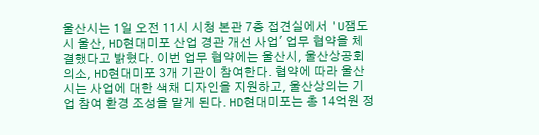울산시는 1일 오전 11시 시청 본관 7층 접견실에서 'U잼도시 울산, HD현대미포 산업 경관 개선 사업' 업무 협약을 체결했다고 밝혔다. 이번 업무 협약에는 울산시, 울산상공회의소, HD현대미포 3개 기관이 참여한다. 협약에 따라 울산시는 사업에 대한 색채 디자인을 지원하고, 울산상의는 기업 참여 환경 조성을 맡게 된다. HD현대미포는 총 14억원 정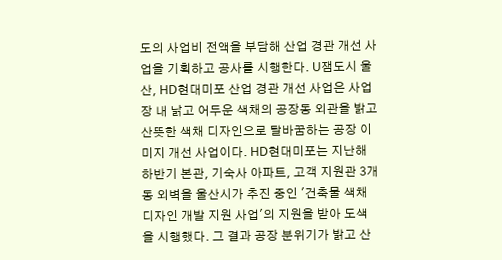도의 사업비 전액을 부담해 산업 경관 개선 사업을 기획하고 공사를 시행한다. U잼도시 울산, HD현대미포 산업 경관 개선 사업은 사업장 내 낡고 어두운 색채의 공장동 외관을 밝고 산뜻한 색채 디자인으로 탈바꿈하는 공장 이미지 개선 사업이다. HD현대미포는 지난해 하반기 본관, 기숙사 아파트, 고객 지원관 3개 동 외벽을 울산시가 추진 중인 '건축물 색채 디자인 개발 지원 사업'의 지원을 받아 도색을 시행했다. 그 결과 공장 분위기가 밝고 산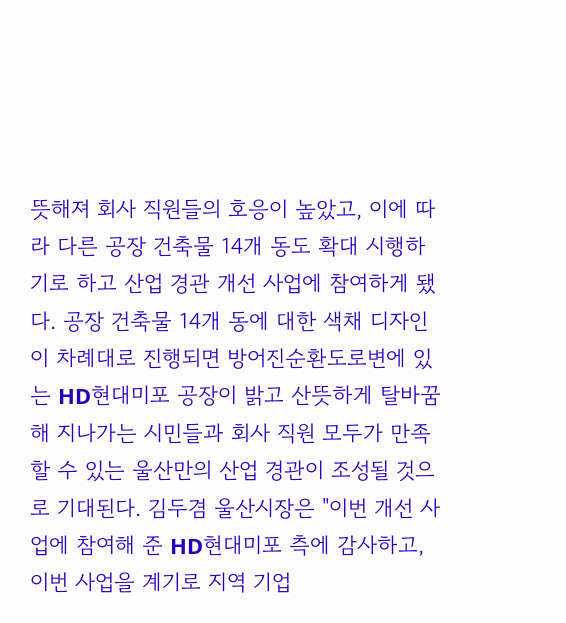뜻해져 회사 직원들의 호응이 높았고, 이에 따라 다른 공장 건축물 14개 동도 확대 시행하기로 하고 산업 경관 개선 사업에 참여하게 됐다. 공장 건축물 14개 동에 대한 색채 디자인이 차례대로 진행되면 방어진순환도로변에 있는 HD현대미포 공장이 밝고 산뜻하게 탈바꿈해 지나가는 시민들과 회사 직원 모두가 만족할 수 있는 울산만의 산업 경관이 조성될 것으로 기대된다. 김두겸 울산시장은 "이번 개선 사업에 참여해 준 HD현대미포 측에 감사하고, 이번 사업을 계기로 지역 기업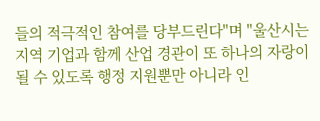들의 적극적인 참여를 당부드린다"며 "울산시는 지역 기업과 함께 산업 경관이 또 하나의 자랑이 될 수 있도록 행정 지원뿐만 아니라 인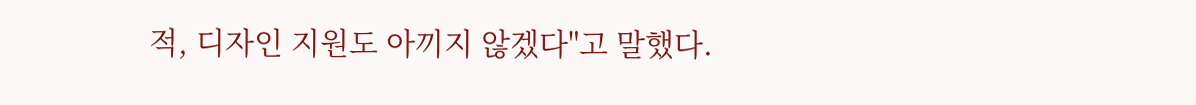적, 디자인 지원도 아끼지 않겠다"고 말했다.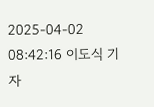2025-04-02 08:42:16 이도식 기자